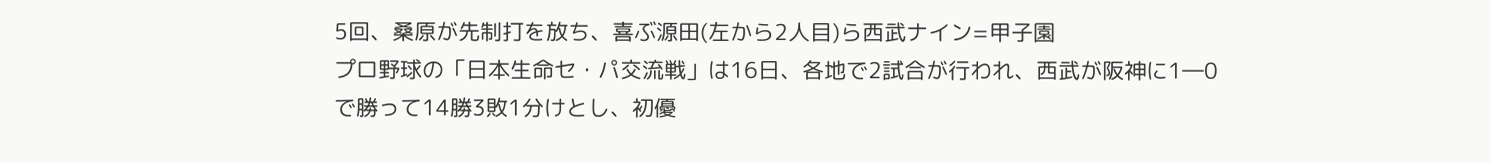5回、桑原が先制打を放ち、喜ぶ源田(左から2人目)ら西武ナイン=甲子園
プロ野球の「日本生命セ・パ交流戦」は16日、各地で2試合が行われ、西武が阪神に1―0で勝って14勝3敗1分けとし、初優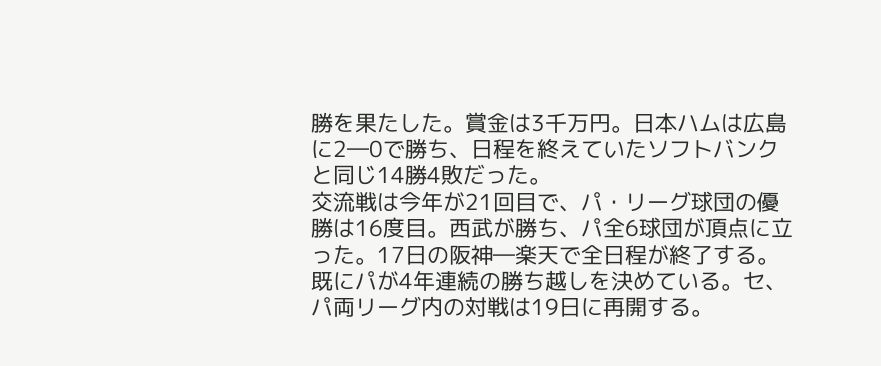勝を果たした。賞金は3千万円。日本ハムは広島に2―0で勝ち、日程を終えていたソフトバンクと同じ14勝4敗だった。
交流戦は今年が21回目で、パ・リーグ球団の優勝は16度目。西武が勝ち、パ全6球団が頂点に立った。17日の阪神―楽天で全日程が終了する。既にパが4年連続の勝ち越しを決めている。セ、パ両リーグ内の対戦は19日に再開する。